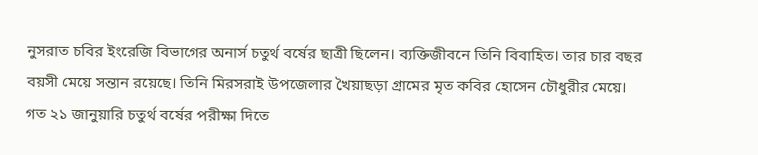নুসরাত চবির ইংরেজি বিভাগের অনার্স চতুর্থ বর্ষের ছাত্রী ছিলেন। ব্যক্তিজীবনে তিনি বিবাহিত। তার চার বছর বয়সী মেয়ে সন্তান রয়েছে। তিনি মিরসরাই উপজেলার খৈয়াছড়া গ্রামের মৃত কবির হোসেন চৌধুরীর মেয়ে।
গত ২১ জানুয়ারি চতুর্থ বর্ষের পরীক্ষা দিতে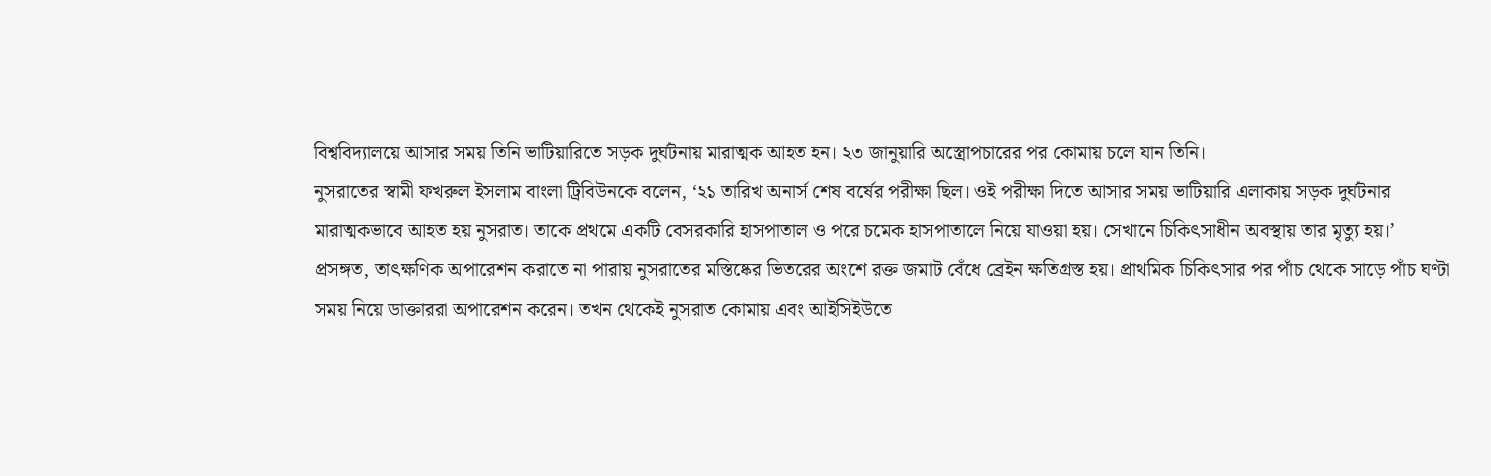বিশ্ববিদ্যালয়ে আসার সময় তিনি ভাটিয়ারিতে সড়ক দুর্ঘটনায় মারাত্মক আহত হন। ২৩ জানুয়ারি অস্ত্রোপচারের পর কোমায় চলে যান তিনি।
নুসরাতের স্বামী ফখরুল ইসলাম বাংলা ট্রিবিউনকে বলেন, ‘২১ তারিখ অনার্স শেষ বর্ষের পরীক্ষা ছিল। ওই পরীক্ষা দিতে আসার সময় ভাটিয়ারি এলাকায় সড়ক দুর্ঘটনার মারাত্মকভাবে আহত হয় নুসরাত। তাকে প্রথমে একটি বেসরকারি হাসপাতাল ও পরে চমেক হাসপাতালে নিয়ে যাওয়া হয়। সেখানে চিকিৎসাধীন অবস্থায় তার মৃত্যু হয়।’
প্রসঙ্গত, তাৎক্ষণিক অপারেশন করাতে না পারায় নুসরাতের মস্তিষ্কের ভিতরের অংশে রক্ত জমাট বেঁধে ব্রেইন ক্ষতিগ্রস্ত হয়। প্রাথমিক চিকিৎসার পর পাঁচ থেকে সাড়ে পাঁচ ঘণ্টা সময় নিয়ে ডাক্তাররা অপারেশন করেন। তখন থেকেই নুসরাত কোমায় এবং আইসিইউতে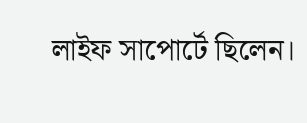লাইফ সাপোর্টে ছিলেন।